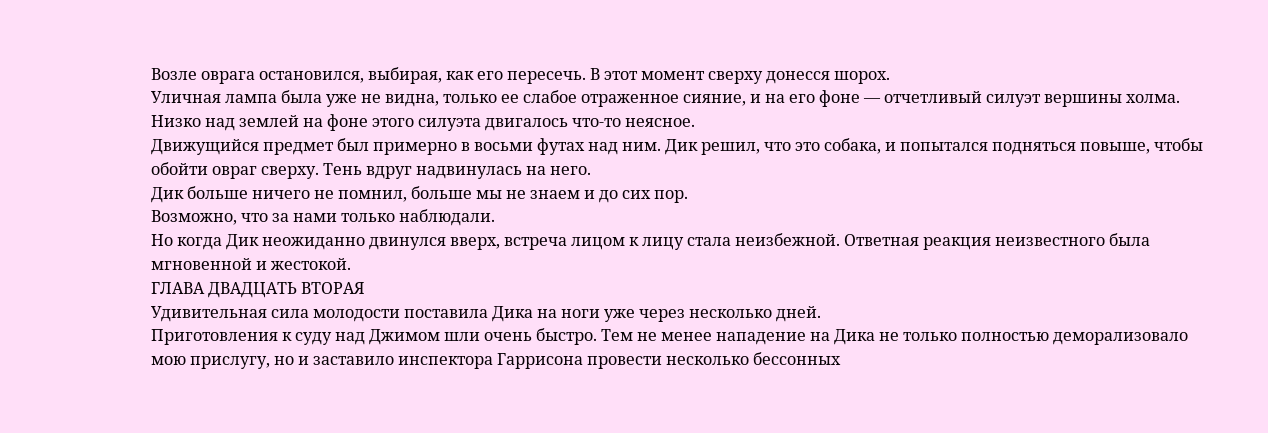Возле оврага остановился, выбирая, как его пересечь. В этот момент сверху донесся шорох.
Уличная лампа была уже не видна, только ее слабое отраженное сияние, и на его фоне — отчетливый силуэт вершины холма.
Низко над землей на фоне этого силуэта двигалось что-то неясное.
Движущийся предмет был примерно в восьми футах над ним. Дик решил, что это собака, и попытался подняться повыше, чтобы обойти овраг сверху. Тень вдруг надвинулась на него.
Дик больше ничего не помнил, больше мы не знаем и до сих пор.
Возможно, что за нами только наблюдали.
Но когда Дик неожиданно двинулся вверх, встреча лицом к лицу стала неизбежной. Ответная реакция неизвестного была мгновенной и жестокой.
ГЛАВА ДВАДЦАТЬ ВТОРАЯ
Удивительная сила молодости поставила Дика на ноги уже через несколько дней.
Приготовления к суду над Джимом шли очень быстро. Тем не менее нападение на Дика не только полностью деморализовало мою прислугу, но и заставило инспектора Гаррисона провести несколько бессонных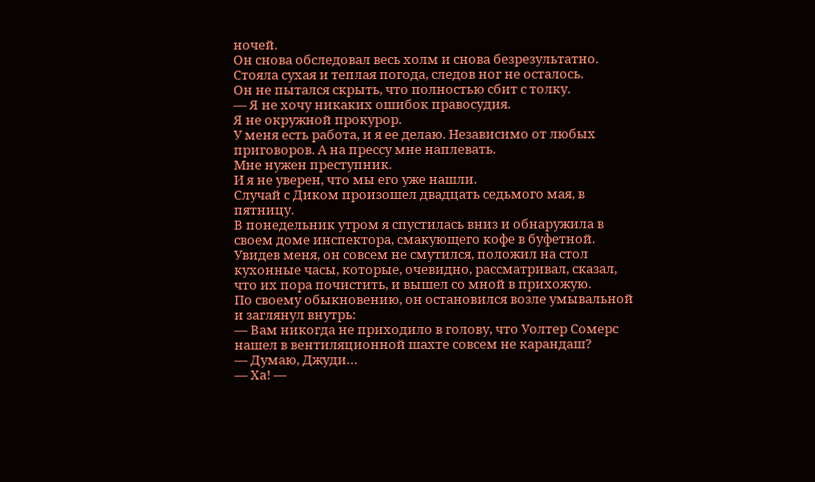ночей.
Он снова обследовал весь холм и снова безрезультатно.
Стояла сухая и теплая погода, следов ног не осталось.
Он не пытался скрыть, что полностью сбит с толку.
— Я не хочу никаких ошибок правосудия.
Я не окружной прокурор.
У меня есть работа, и я ее делаю. Независимо от любых приговоров. А на прессу мне наплевать.
Мне нужен преступник.
И я не уверен, что мы его уже нашли.
Случай с Диком произошел двадцать седьмого мая, в пятницу.
В понедельник утром я спустилась вниз и обнаружила в своем доме инспектора, смакующего кофе в буфетной.
Увидев меня, он совсем не смутился, положил на стол кухонные часы, которые, очевидно, рассматривал, сказал, что их пора почистить, и вышел со мной в прихожую.
По своему обыкновению, он остановился возле умывальной и заглянул внутрь:
— Вам никогда не приходило в голову, что Уолтер Сомерс нашел в вентиляционной шахте совсем не карандаш?
— Думаю, Джуди…
— Ха! —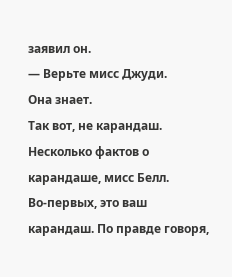заявил он.
— Верьте мисс Джуди.
Она знает.
Так вот, не карандаш.
Несколько фактов о карандаше, мисс Белл.
Во-первых, это ваш карандаш. По правде говоря,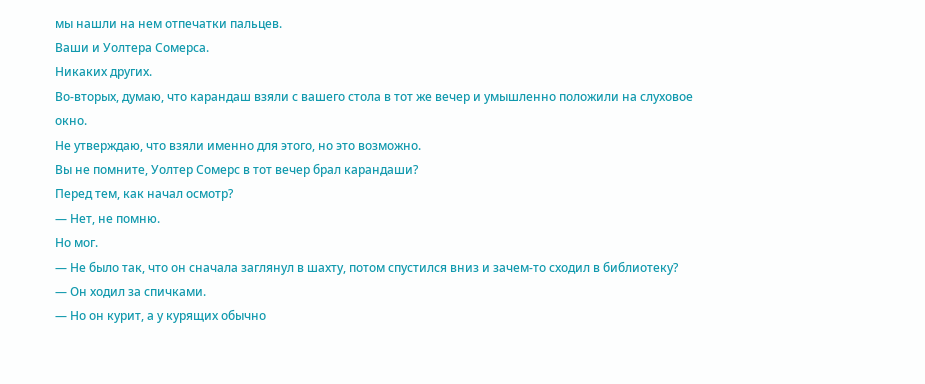мы нашли на нем отпечатки пальцев.
Ваши и Уолтера Сомерса.
Никаких других.
Во-вторых, думаю, что карандаш взяли с вашего стола в тот же вечер и умышленно положили на слуховое окно.
Не утверждаю, что взяли именно для этого, но это возможно.
Вы не помните, Уолтер Сомерс в тот вечер брал карандаши?
Перед тем, как начал осмотр?
— Нет, не помню.
Но мог.
— Не было так, что он сначала заглянул в шахту, потом спустился вниз и зачем-то сходил в библиотеку?
— Он ходил за спичками.
— Но он курит, а у курящих обычно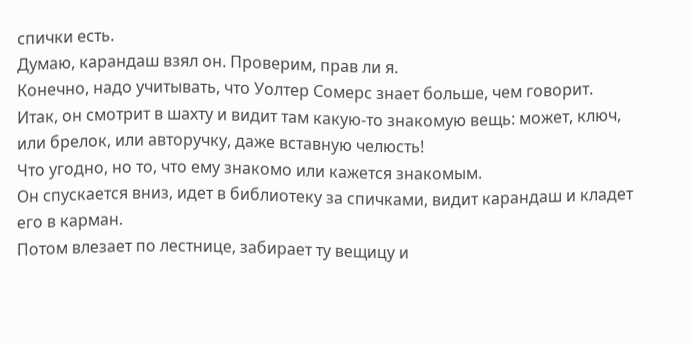спички есть.
Думаю, карандаш взял он. Проверим, прав ли я.
Конечно, надо учитывать, что Уолтер Сомерс знает больше, чем говорит.
Итак, он смотрит в шахту и видит там какую-то знакомую вещь: может, ключ, или брелок, или авторучку, даже вставную челюсть!
Что угодно, но то, что ему знакомо или кажется знакомым.
Он спускается вниз, идет в библиотеку за спичками, видит карандаш и кладет его в карман.
Потом влезает по лестнице, забирает ту вещицу и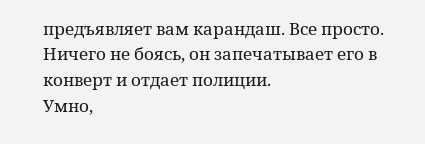предъявляет вам карандаш. Все просто.
Ничего не боясь, он запечатывает его в конверт и отдает полиции.
Умно,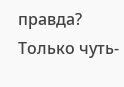правда?
Только чуть-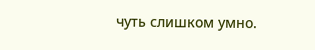чуть слишком умно.